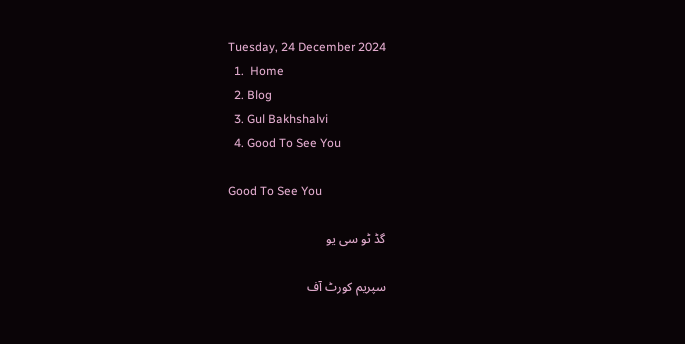Tuesday, 24 December 2024
  1.  Home
  2. Blog
  3. Gul Bakhshalvi
  4. Good To See You

Good To See You

گڈ ٹو سی یو

سپریم کورٹ آف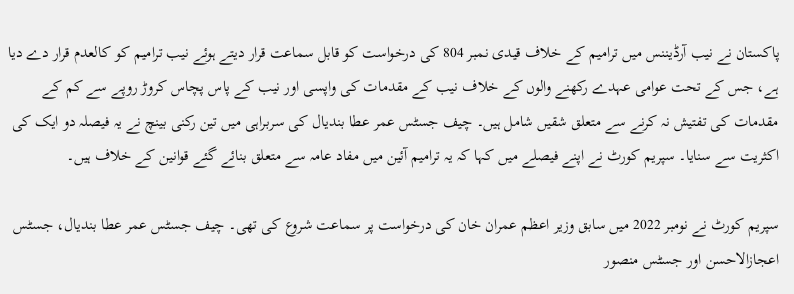پاکستان نے نیب آرڈیننس میں ترامیم کے خلاف قیدی نمبر 804 کی درخواست کو قابل سماعت قرار دیتے ہوئے نیب ترامیم کو کالعدم قرار دے دیا ہے، جس کے تحت عوامی عہدے رکھنے والوں کے خلاف نیب کے مقدمات کی واپسی اور نیب کے پاس پچاس کروڑ روپے سے کم کے مقدمات کی تفتیش نہ کرنے سے متعلق شقیں شامل ہیں۔ چیف جسٹس عمر عطا بندیال کی سربراہی میں تین رکنی بینچ نے یہ فیصلہ دو ایک کی اکثریت سے سنایا۔ سپریم کورٹ نے اپنے فیصلے میں کہا کہ یہ ترامیم آئین میں مفاد عامہ سے متعلق بنائے گئے قوانین کے خلاف ہیں۔

سپریم کورٹ نے نومبر 2022 میں سابق وزیر اعظم عمران خان کی درخواست پر سماعت شروع کی تھی۔ چیف جسٹس عمر عطا بندیال، جسٹس اعجازالاحسن اور جسٹس منصور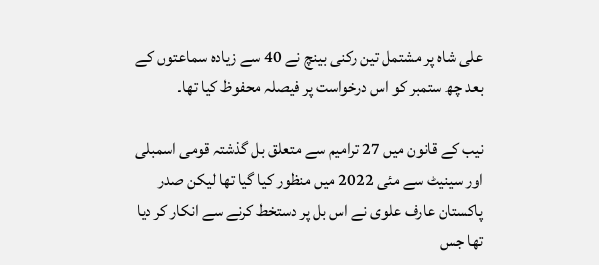علی شاہ پر مشتمل تین رکنی بینچ نے 40 سے زیادہ سماعتوں کے بعد چھ ستمبر کو اس درخواست پر فیصلہ محفوظ کیا تھا۔

نیب کے قانون میں 27 ترامیم سے متعلق بل گذشتہ قومی اسمبلی اور سینیٹ سے مئی 2022 میں منظور کیا گیا تھا لیکن صدر پاکستان عارف علوی نے اس بل پر دستخط کرنے سے انکار کر دیا تھا جس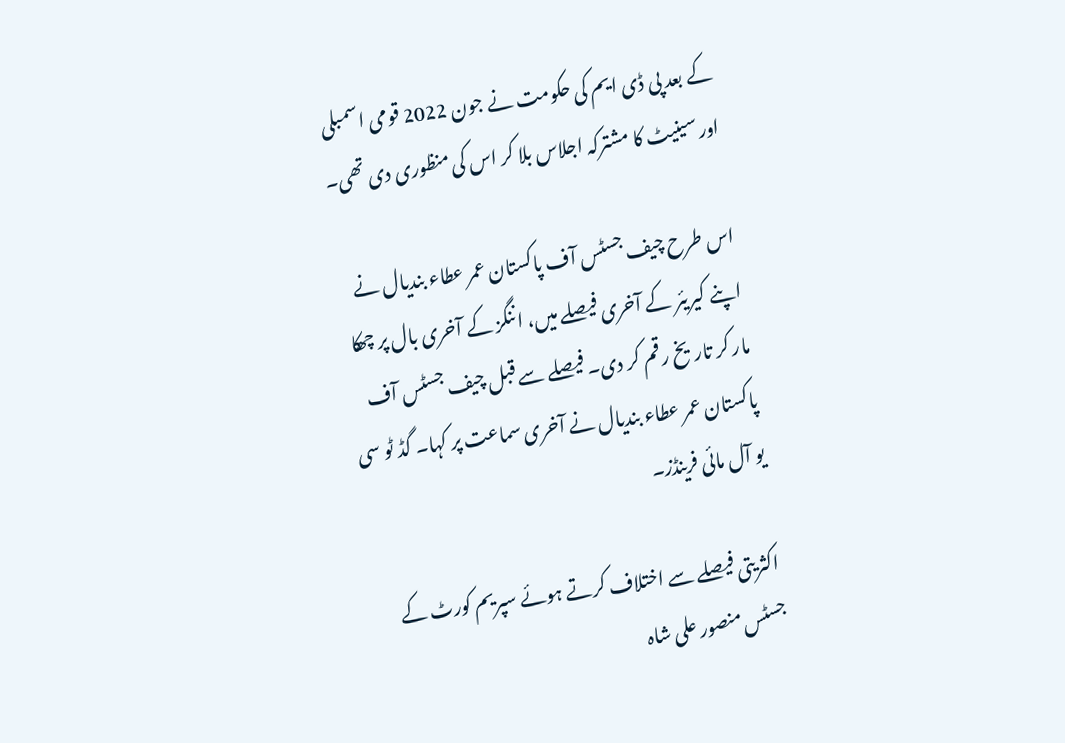کے بعد پی ڈی ایم کی حکومت نے جون 2022 قومی اسمبلی اور سینیٹ کا مشترکہ اجلاس بلا کر اس کی منظوری دی تھی۔

اس طرح چیف جسٹس آف پاکستان عمر عطاء بندیال نے اپنے کیریئر کے آخری فیصلے میں، اننگز کے آخری بال پر چھکا مار کر تاریخ رقم کر دی۔ فیصلے سے قبل چیف جسٹس آف پاکستان عمر عطاء بندیال نے آخری سماعت پر کہا۔ گڈ ٹو سی یو آل مائی فرینڈز۔

اکثریتی فیصلے سے اختلاف کرتے ہوئے سپریم کورٹ کے جسٹس منصور علی شاہ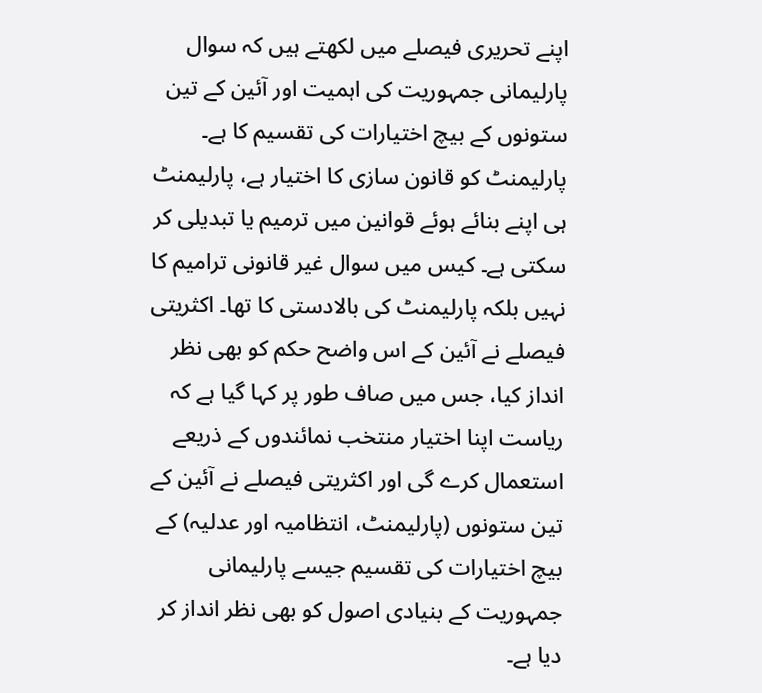اپنے تحریری فیصلے میں لکھتے ہیں کہ سوال پارلیمانی جمہوریت کی اہمیت اور آئین کے تین ستونوں کے بیچ اختیارات کی تقسیم کا ہے۔ پارلیمنٹ کو قانون سازی کا اختیار ہے، پارلیمنٹ ہی اپنے بنائے ہوئے قوانین میں ترمیم یا تبدیلی کر سکتی ہے۔ کیس میں سوال غیر قانونی ترامیم کا نہیں بلکہ پارلیمنٹ کی بالادستی کا تھا۔ اکثریتی فیصلے نے آئین کے اس واضح حکم کو بھی نظر انداز کیا، جس میں صاف طور پر کہا گیا ہے کہ ریاست اپنا اختیار منتخب نمائندوں کے ذریعے استعمال کرے گی اور اکثریتی فیصلے نے آئین کے تین ستونوں (پارلیمنٹ، انتظامیہ اور عدلیہ) کے بیچ اختیارات کی تقسیم جیسے پارلیمانی جمہوریت کے بنیادی اصول کو بھی نظر انداز کر دیا ہے۔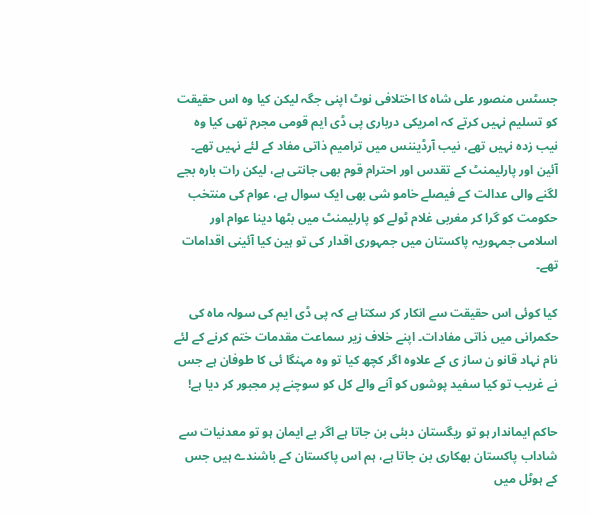جسٹس منصور علی شاہ کا اختلافی نوٹ اپنی جگہ لیکن کیا وہ اس حقیقت کو تسلیم نہیں کرتے کہ امریکی درباری پی ڈی ایم قومی مجرم تھی کیا وہ نیب زدہ نہیں تھے، نیب آرڈیننس میں ترامیم ذاتی مفاد کے لئے نہیں تھے۔ آئین اور پارلیمنٹ کے تقدس اور احترام قوم بھی جانتی ہے، لیکن رات بارہ بجے لگنے والی عدالت کے فیصلے خامو شی بھی ایک سوال ہے، عوام کی منتخب حکومت کو گرا کر مغربی غلام ٹولے کو پارلیمنٹ میں بٹھا دینا عوام اور اسلامی جمہوریہ پاکستان میں جمہوری اقدار کی تو ہین کیا آئینی اقدامات تھے۔

کیا کوئی اس حقیقت سے انکار کر سکتا ہے کہ پی ڈی ایم کی سولہ ماہ کی حکمرانی میں ذاتی مفادات۔ اپنے خلاف زیر سماعت مقدمات ختم کرنے کے لئے نام نہاد قانو ن ساز ی کے علاوہ اگر کچھ کیا تو وہ مہنگا ئی کا طوفان ہے جس نے غریب تو کیا سفید پوشوں کو آنے والے کل کو سوچنے پر مجبور کر دیا ہے!

حاکم ایماندار ہو تو ریگستان دبئی بن جاتا ہے اگر بے ایمان ہو تو معدنیات سے شاداب پاکستان بھکاری بن جاتا ہے، ہم اس پاکستان کے باشندے ہیں جس کے ہوٹل میں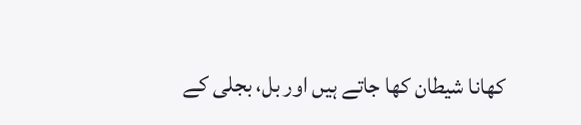کھانا شیطان کھا جاتے ہیں اور بل، بجلی کے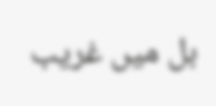بل میں غریب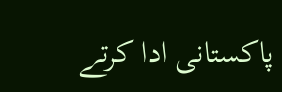پاکستانی ادا کرتے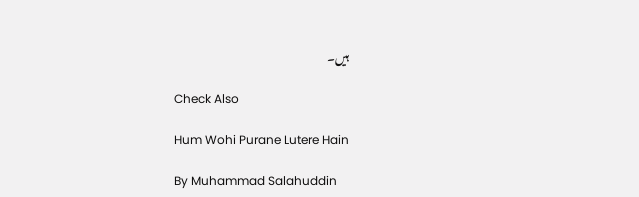ہیں۔

Check Also

Hum Wohi Purane Lutere Hain

By Muhammad Salahuddin